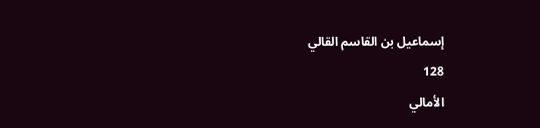إسماعيل بن القاسم القالي
128
الأمالي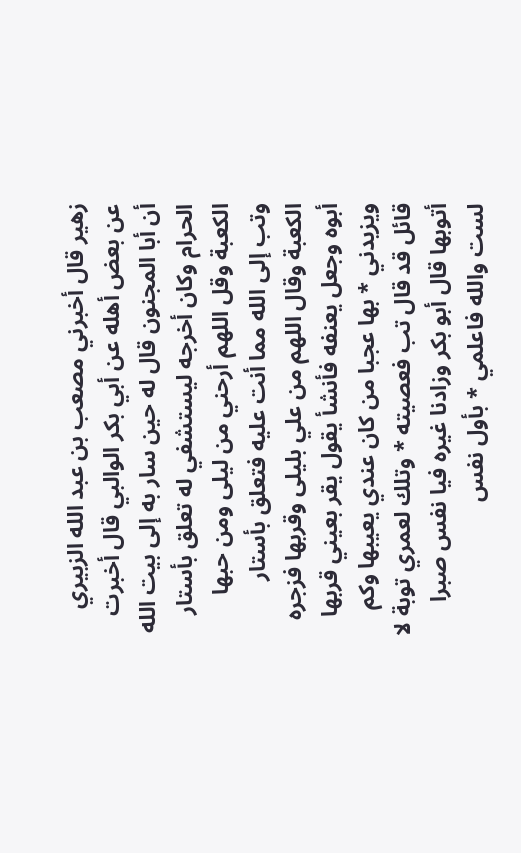زهير قال أخبرني مصعب بن عبد الله الزبيري عن بعض أهله عن أبي بكر الوالبي قال أخبرت أن أبا المجنون قال له حين سار به إلى بيت الله الحرام وكان أخرجه ليستشفي له تعلق بأستار الكعبة وقل اللهم أرحني من ليلى ومن حبها وتب إلى الله مما أنت عليه فتعلق بأستار الكعبة وقال اللهم من علي بليلى وقربها فزجره أبوه وجعل يعنفه فأنشأ يقول يقر بعيني قربها ويزيدني * بها عجبا من كان عندي يعيبها وكم قائل قد قال تب فعصيته * وتلك لعمري توبة لا أتوبها قال أبو بكر وزادنا غيره فيا نفس صبرا لست والله فاعلمي * بأول نفس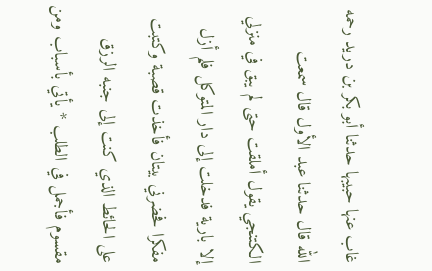غاب عنها حبيبها حدثنا أبو بكر بن دريد رحمه الله قال حدثنا عبد الأول قال سمعت الكتنجي يقول أملقت حتى لم يبق في منزلي إلا بارية فدخلت إلى دار المتوكل فلم أزل مفكرا فحضرني بيتان فأخذت قصبة وكتبت على الحائط الذي كنت إلى جنبه الرزق مقسوم فأجمل في الطلب * يأتي بأسباب ومن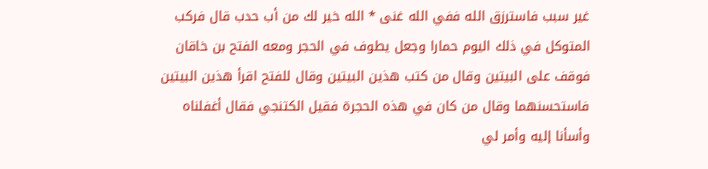غير سبب فاسترزق الله ففي الله غنى * الله خير لك من أب حدب قال فركب المتوكل في ذلك اليوم حمارا وجعل يطوف في الحجر ومعه الفتح بن خاقان فوقف على البيتين وقال من كتب هذين البيتين وقال للفتح اقرأ هذين البيتين فاستحسنهما وقال من كان في هذه الحجرة فقيل الكتنجي فقال أغفلناه وأسأنا إليه وأمر لي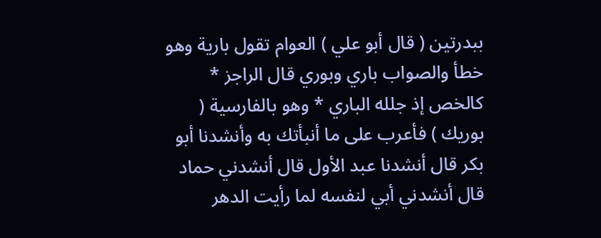ببدرتين ( قال أبو علي ) العوام تقول بارية وهو خطأ والصواب باري وبوري قال الراجز * كالخص إذ جلله الباري * وهو بالفارسية ( بوريك ) فأعرب على ما أنبأتك به وأنشدنا أبو بكر قال أنشدنا عبد الأول قال أنشدني حماد قال أنشدني أبي لنفسه لما رأيت الدهر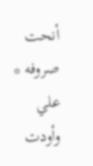أنحت صروفه * علي وأودت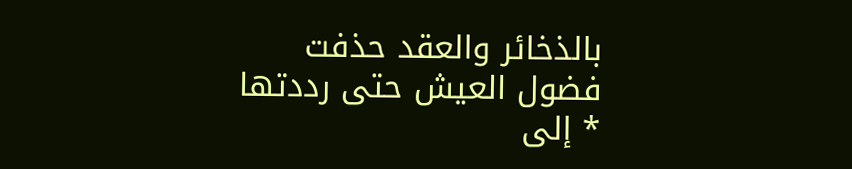بالذخائر والعقد حذفت فضول العيش حتى رددتها * إلى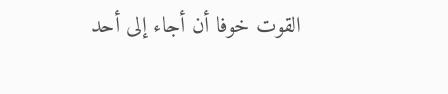القوت خوفا أن أجاء إلى أحد